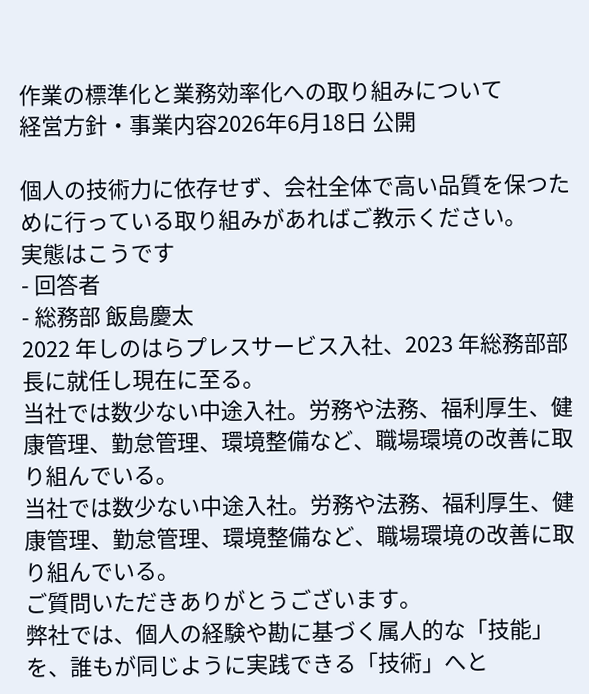作業の標準化と業務効率化への取り組みについて
経営方針・事業内容2026年6月18日 公開

個人の技術力に依存せず、会社全体で高い品質を保つために行っている取り組みがあればご教示ください。
実態はこうです
- 回答者
- 総務部 飯島慶太
2022 年しのはらプレスサービス入社、2023 年総務部部長に就任し現在に至る。
当社では数少ない中途入社。労務や法務、福利厚生、健康管理、勤怠管理、環境整備など、職場環境の改善に取り組んでいる。
当社では数少ない中途入社。労務や法務、福利厚生、健康管理、勤怠管理、環境整備など、職場環境の改善に取り組んでいる。
ご質問いただきありがとうございます。
弊社では、個人の経験や勘に基づく属人的な「技能」を、誰もが同じように実践できる「技術」へと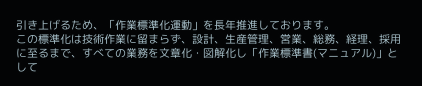引き上げるため、「作業標準化運動」を長年推進しております。
この標準化は技術作業に留まらず、設計、生産管理、営業、総務、経理、採用に至るまで、すべての業務を文章化・図解化し「作業標準書(マニュアル)」として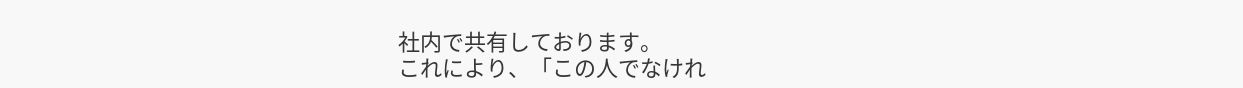社内で共有しております。
これにより、「この人でなけれ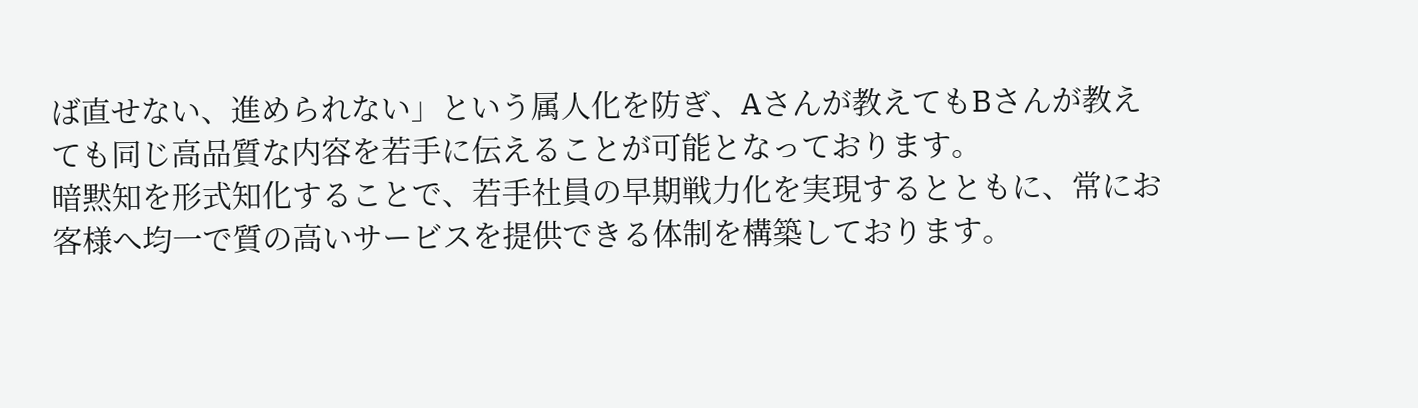ば直せない、進められない」という属人化を防ぎ、Aさんが教えてもBさんが教えても同じ高品質な内容を若手に伝えることが可能となっております。
暗黙知を形式知化することで、若手社員の早期戦力化を実現するとともに、常にお客様へ均一で質の高いサービスを提供できる体制を構築しております。